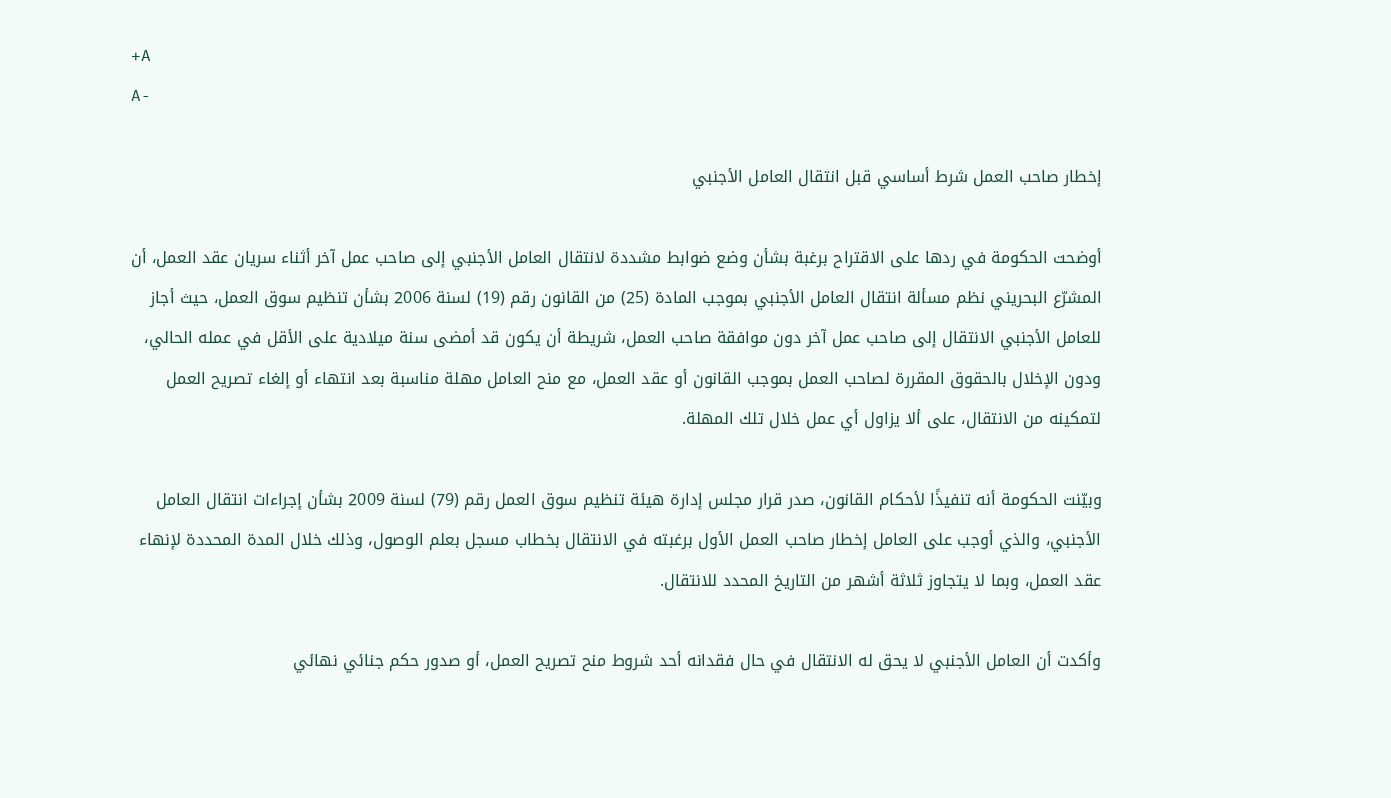+A
A-

إخطار صاحب العمل شرط أساسي قبل انتقال العامل الأجنبي

أوضحت الحكومة في ردها على الاقتراح برغبة بشأن وضع ضوابط مشددة لانتقال العامل الأجنبي إلى صاحب عمل آخر أثناء سريان عقد العمل، أن المشرّع البحريني نظم مسألة انتقال العامل الأجنبي بموجب المادة (25) من القانون رقم (19) لسنة 2006 بشأن تنظيم سوق العمل، حيث أجاز للعامل الأجنبي الانتقال إلى صاحب عمل آخر دون موافقة صاحب العمل، شريطة أن يكون قد أمضى سنة ميلادية على الأقل في عمله الحالي، ودون الإخلال بالحقوق المقررة لصاحب العمل بموجب القانون أو عقد العمل، مع منح العامل مهلة مناسبة بعد انتهاء أو إلغاء تصريح العمل لتمكينه من الانتقال، على ألا يزاول أي عمل خلال تلك المهلة.

وبيّنت الحكومة أنه تنفيذًا لأحكام القانون، صدر قرار مجلس إدارة هيئة تنظيم سوق العمل رقم (79) لسنة 2009 بشأن إجراءات انتقال العامل الأجنبي، والذي أوجب على العامل إخطار صاحب العمل الأول برغبته في الانتقال بخطاب مسجل بعلم الوصول، وذلك خلال المدة المحددة لإنهاء عقد العمل، وبما لا يتجاوز ثلاثة أشهر من التاريخ المحدد للانتقال.

وأكدت أن العامل الأجنبي لا يحق له الانتقال في حال فقدانه أحد شروط منح تصريح العمل، أو صدور حكم جنائي نهائي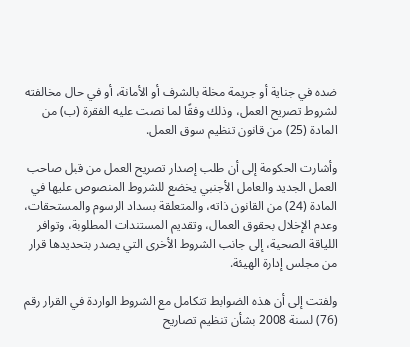ضده في جناية أو جريمة مخلة بالشرف أو الأمانة، أو في حال مخالفته لشروط تصريح العمل، وذلك وفقًا لما نصت عليه الفقرة (ب) من المادة (25) من قانون تنظيم سوق العمل.

وأشارت الحكومة إلى أن طلب إصدار تصريح العمل من قبل صاحب العمل الجديد والعامل الأجنبي يخضع للشروط المنصوص عليها في المادة (24) من القانون ذاته، والمتعلقة بسداد الرسوم والمستحقات، وعدم الإخلال بحقوق العمال، وتقديم المستندات المطلوبة، وتوافر اللياقة الصحية، إلى جانب الشروط الأخرى التي يصدر بتحديدها قرار من مجلس إدارة الهيئة.

ولفتت إلى أن هذه الضوابط تتكامل مع الشروط الواردة في القرار رقم (76) لسنة 2008 بشأن تنظيم تصاريح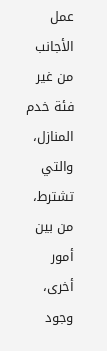عمل الأجانب من غير فئة خدم المنازل، والتي تشترط، من بين أمور أخرى، وجود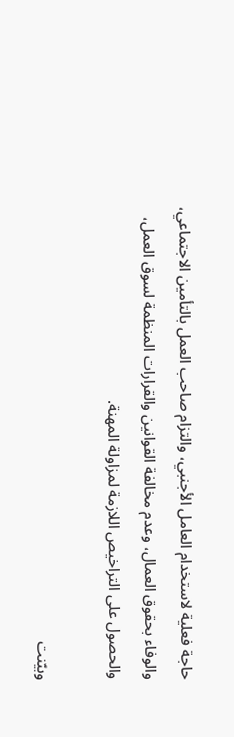حاجة فعلية لاستخدام العامل الأجنبي، والتزام صاحب العمل بالتأمين الاجتماعي، والوفاء بحقوق العمال، وعدم مخالفة القوانين والقرارات المنظمة لسوق العمل، والحصول على التراخيص اللازمة لمزاولة المهنة.

وبيّنت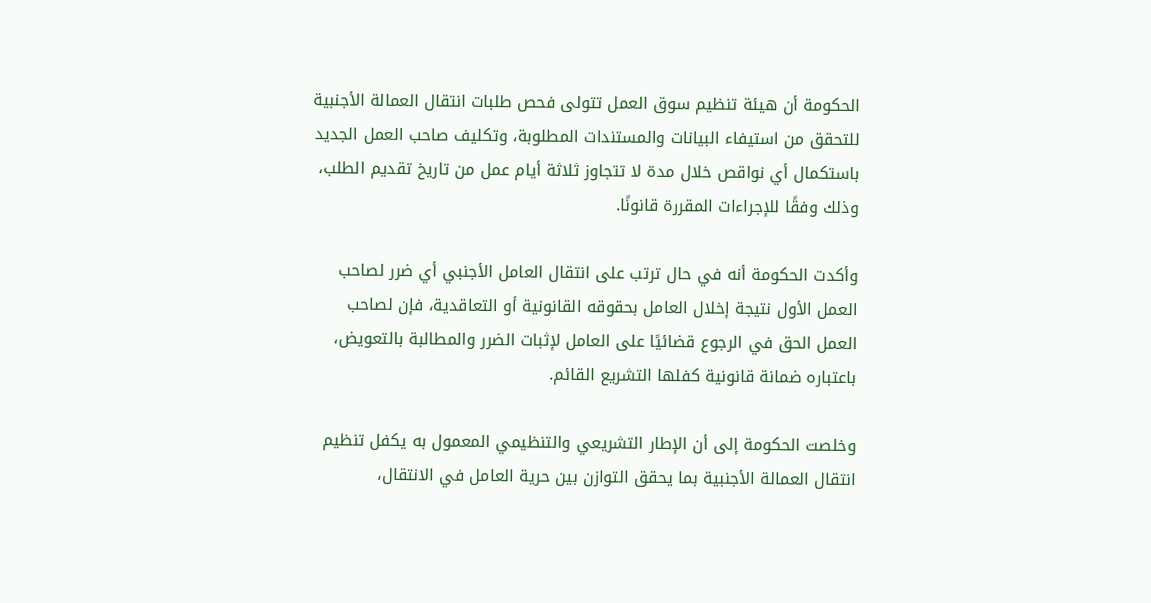الحكومة أن هيئة تنظيم سوق العمل تتولى فحص طلبات انتقال العمالة الأجنبية للتحقق من استيفاء البيانات والمستندات المطلوبة، وتكليف صاحب العمل الجديد باستكمال أي نواقص خلال مدة لا تتجاوز ثلاثة أيام عمل من تاريخ تقديم الطلب، وذلك وفقًا للإجراءات المقررة قانونًا.

وأكدت الحكومة أنه في حال ترتب على انتقال العامل الأجنبي أي ضرر لصاحب العمل الأول نتيجة إخلال العامل بحقوقه القانونية أو التعاقدية، فإن لصاحب العمل الحق في الرجوع قضائيًا على العامل لإثبات الضرر والمطالبة بالتعويض، باعتباره ضمانة قانونية كفلها التشريع القائم.

وخلصت الحكومة إلى أن الإطار التشريعي والتنظيمي المعمول به يكفل تنظيم انتقال العمالة الأجنبية بما يحقق التوازن بين حرية العامل في الانتقال،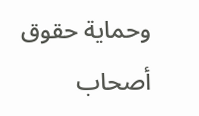وحماية حقوق أصحاب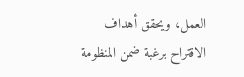العمل، ويحقق أهداف الاقتراح برغبة ضمن المنظومة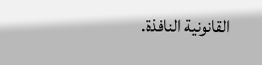القانونية النافذة.